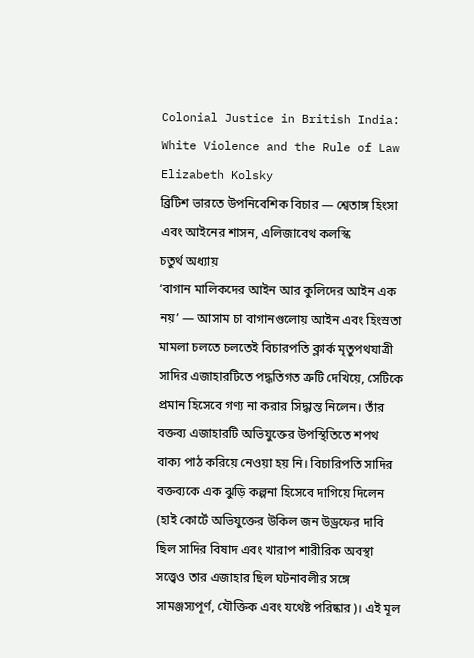Colonial Justice in British India: White Violence and the Rule of Law Elizabeth Kolsky
ব্রিটিশ ভারতে উপনিবেশিক বিচার — শ্বেতাঙ্গ হিংসা এবং আইনের শাসন, এলিজাবেথ কলস্কি
চতুর্থ অধ্যায়
‘বাগান মালিকদের আইন আর কুলিদের আইন এক নয়’ — আসাম চা বাগানগুলোয় আইন এবং হিংস্রতা
মামলা চলতে চলতেই বিচারপতি ক্লার্ক মৃতুপথযাত্রী সাদির এজাহারটিতে পদ্ধতিগত ত্রুটি দেখিয়ে, সেটিকে প্রমান হিসেবে গণ্য না করার সিদ্ধান্ত নিলেন। তাঁর বক্তব্য এজাহারটি অভিযুক্তের উপস্থিতিতে শপথ বাক্য পাঠ করিয়ে নেওয়া হয় নি। বিচারিপতি সাদির বক্তব্যকে এক ঝুড়ি কল্পনা হিসেবে দাগিয়ে দিলেন (হাই কোর্টে অভিযুক্তের উকিল জন উড্রফের দাবি ছিল সাদির বিষাদ এবং খারাপ শারীরিক অবস্থা সত্ত্বেও তার এজাহার ছিল ঘটনাবলীর সঙ্গে সামঞ্জস্যপূর্ণ, যৌক্তিক এবং যথেষ্ট পরিষ্কার)। এই মূল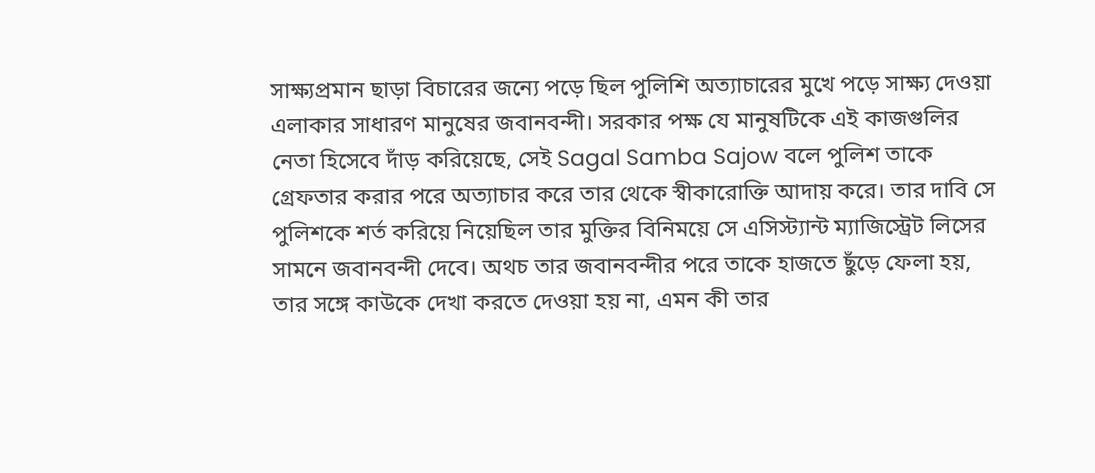সাক্ষ্যপ্রমান ছাড়া বিচারের জন্যে পড়ে ছিল পুলিশি অত্যাচারের মুখে পড়ে সাক্ষ্য দেওয়া এলাকার সাধারণ মানুষের জবানবন্দী। সরকার পক্ষ যে মানুষটিকে এই কাজগুলির নেতা হিসেবে দাঁড় করিয়েছে, সেই Sagal Samba Sajow বলে পুলিশ তাকে গ্রেফতার করার পরে অত্যাচার করে তার থেকে স্বীকারোক্তি আদায় করে। তার দাবি সে পুলিশকে শর্ত করিয়ে নিয়েছিল তার মুক্তির বিনিময়ে সে এসিস্ট্যান্ট ম্যাজিস্ট্রেট লিসের সামনে জবানবন্দী দেবে। অথচ তার জবানবন্দীর পরে তাকে হাজতে ছুঁড়ে ফেলা হয়, তার সঙ্গে কাউকে দেখা করতে দেওয়া হয় না, এমন কী তার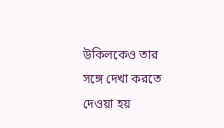উকিলকেও তার সঙ্গে দেখা করতে দেওয়া হয়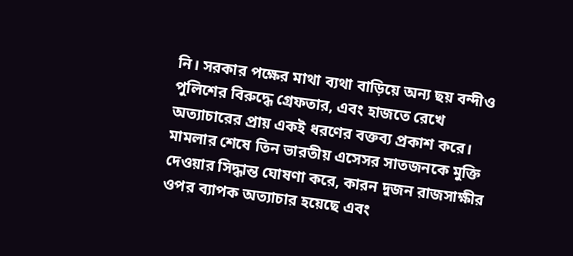নি। সরকার পক্ষের মাথা ব্যথা বাড়িয়ে অন্য ছয় বন্দীও পুলিশের বিরুদ্ধে গ্রেফতার, এবং হাজতে রেখে অত্যাচারের প্রায় একই ধরণের বক্তব্য প্রকাশ করে।
মামলার শেষে তিন ভারতীয় এসেসর সাতজনকে মুক্তি দেওয়ার সিদ্ধান্ত ঘোষণা করে, কারন দুজন রাজসাক্ষীর ওপর ব্যাপক অত্যাচার হয়েছে এবং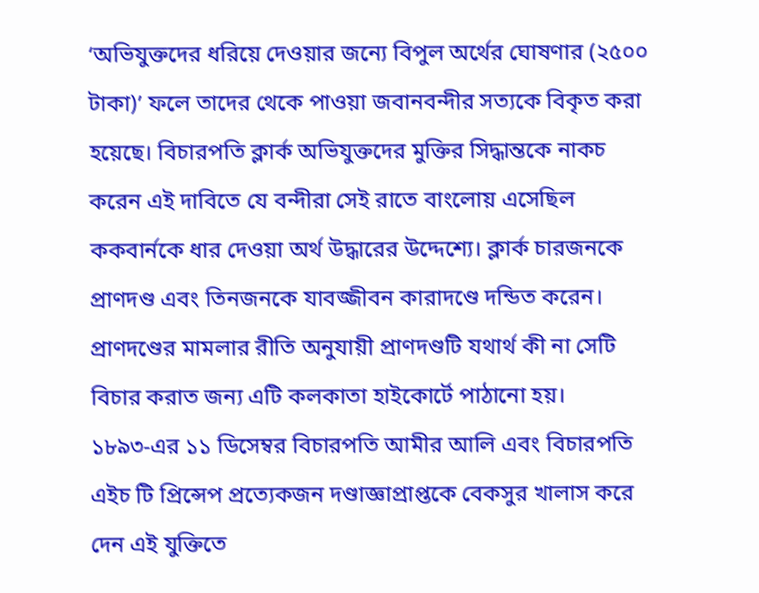‘অভিযুক্তদের ধরিয়ে দেওয়ার জন্যে বিপুল অর্থের ঘোষণার (২৫০০ টাকা)’ ফলে তাদের থেকে পাওয়া জবানবন্দীর সত্যকে বিকৃত করা হয়েছে। বিচারপতি ক্লার্ক অভিযুক্তদের মুক্তির সিদ্ধান্তকে নাকচ করেন এই দাবিতে যে বন্দীরা সেই রাতে বাংলোয় এসেছিল ককবার্নকে ধার দেওয়া অর্থ উদ্ধারের উদ্দেশ্যে। ক্লার্ক চারজনকে প্রাণদণ্ড এবং তিনজনকে যাবজ্জীবন কারাদণ্ডে দন্ডিত করেন। প্রাণদণ্ডের মামলার রীতি অনুযায়ী প্রাণদণ্ডটি যথার্থ কী না সেটি বিচার করাত জন্য এটি কলকাতা হাইকোর্টে পাঠানো হয়।
১৮৯৩-এর ১১ ডিসেম্বর বিচারপতি আমীর আলি এবং বিচারপতি এইচ টি প্রিন্সেপ প্রত্যেকজন দণ্ডাজ্ঞাপ্রাপ্তকে বেকসুর খালাস করে দেন এই যুক্তিতে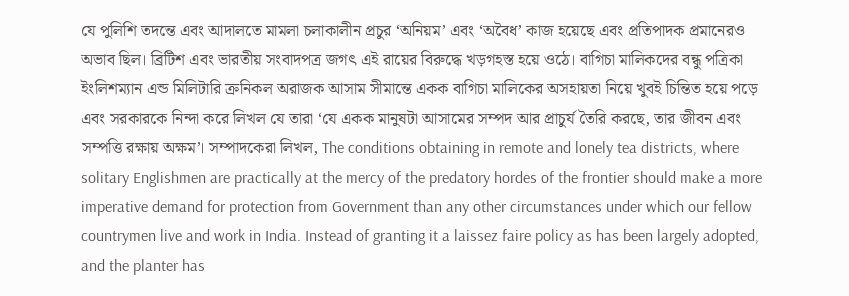যে পুলিশি তদন্তে এবং আদালতে মামলা চলাকালীন প্রচুর ‘অনিয়ম’ এবং ‘অবৈধ’ কাজ হয়েছে এবং প্রতিপাদক প্রমানেরও অভাব ছিল। ব্রিটিশ এবং ভারতীয় সংবাদপত্র জগৎ এই রায়ের বিরুদ্ধে খড়গহস্ত হয়ে ওঠে। বাগিচা মালিকদের বন্ধু পত্রিকা ইংলিশম্যান এন্ড মিলিটারি ক্রনিকল অরাজক আসাম সীমান্তে একক বাগিচা মালিকের অসহায়তা নিয়ে খুবই চিন্তিত হয়ে পড়ে এবং সরকারকে নিন্দা করে লিখল যে তারা ‘যে একক মানুষটা আসামের সম্পদ আর প্রাচুর্য তৈরি করছে, তার জীবন এবং সম্পত্তি রক্ষায় অক্ষম’। সম্পাদকেরা লিখল, The conditions obtaining in remote and lonely tea districts, where solitary Englishmen are practically at the mercy of the predatory hordes of the frontier should make a more imperative demand for protection from Government than any other circumstances under which our fellow countrymen live and work in India. Instead of granting it a laissez faire policy as has been largely adopted, and the planter has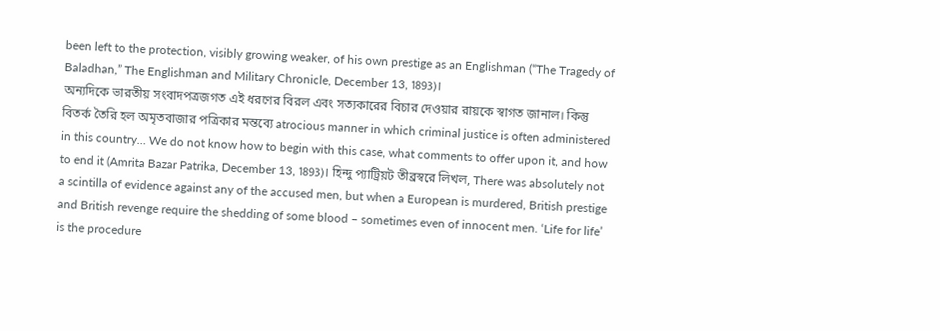been left to the protection, visibly growing weaker, of his own prestige as an Englishman (“The Tragedy of Baladhan,” The Englishman and Military Chronicle, December 13, 1893)।
অন্যদিকে ভারতীয় সংবাদপত্রজগত এই ধরণের বিরল এবং সত্যকারের বিচার দেওয়ার রায়কে স্বাগত জানাল। কিন্তু বিতর্ক তৈরি হল অমৃতবাজার পত্রিকার মন্তব্যে atrocious manner in which criminal justice is often administered in this country… We do not know how to begin with this case, what comments to offer upon it, and how to end it (Amrita Bazar Patrika, December 13, 1893)। হিন্দু প্যাট্রিয়ট তীব্রস্বরে লিখল, There was absolutely not a scintilla of evidence against any of the accused men, but when a European is murdered, British prestige and British revenge require the shedding of some blood – sometimes even of innocent men. ‘Life for life’ is the procedure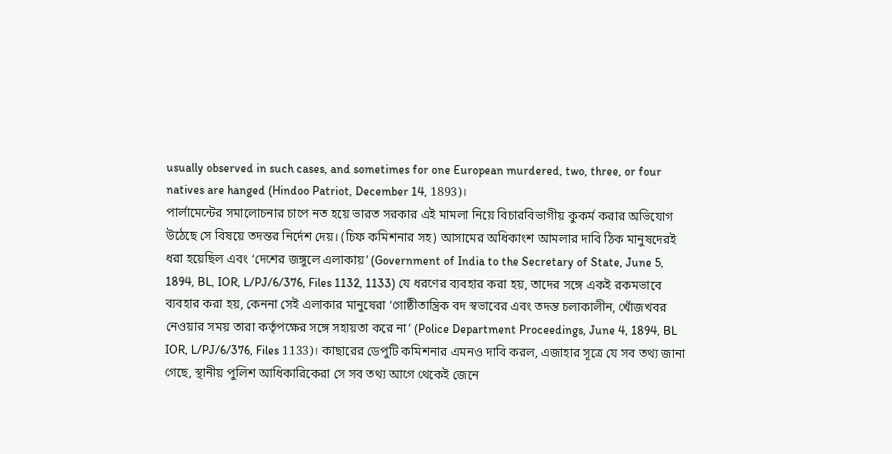usually observed in such cases, and sometimes for one European murdered, two, three, or four natives are hanged (Hindoo Patriot, December 14, 1893)।
পার্লামেন্টের সমালোচনার চাপে নত হয়ে ভারত সরকার এই মামলা নিয়ে বিচারবিভাগীয় কুকর্ম করার অভিযোগ উঠেছে সে বিষয়ে তদন্তর নির্দেশ দেয়। (চিফ কমিশনার সহ) আসামের অধিকাংশ আমলার দাবি ঠিক মানুষদেরই ধরা হয়েছিল এবং ‘দেশের জঙ্গুলে এলাকায়’ (Government of India to the Secretary of State, June 5, 1894, BL, IOR, L/PJ/6/376, Files 1132, 1133) যে ধরণের ব্যবহার করা হয়, তাদের সঙ্গে একই রকমভাবে ব্যবহার করা হয়, কেননা সেই এলাকার মানুষেরা ‘গোষ্ঠীতান্ত্রিক বদ স্বভাবের এবং তদন্ত চলাকালীন, খোঁজখবর নেওয়ার সময় তারা কর্তৃপক্ষের সঙ্গে সহায়তা করে না’ (Police Department Proceedings, June 4, 1894, BL IOR, L/PJ/6/376, Files 1133)। কাছারের ডেপুটি কমিশনার এমনও দাবি করল, এজাহার সূত্রে যে সব তথ্য জানা গেছে, স্থানীয় পুলিশ আধিকারিকেরা সে সব তথ্য আগে থেকেই জেনে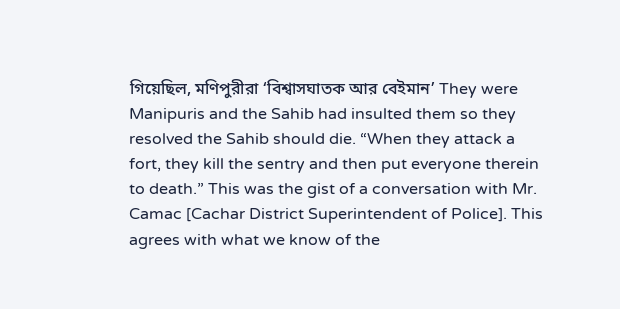গিয়েছিল, মণিপুরীরা ‘বিশ্বাসঘাতক আর বেইমান’ They were Manipuris and the Sahib had insulted them so they resolved the Sahib should die. “When they attack a fort, they kill the sentry and then put everyone therein to death.” This was the gist of a conversation with Mr. Camac [Cachar District Superintendent of Police]. This agrees with what we know of the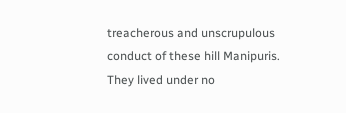treacherous and unscrupulous conduct of these hill Manipuris. They lived under no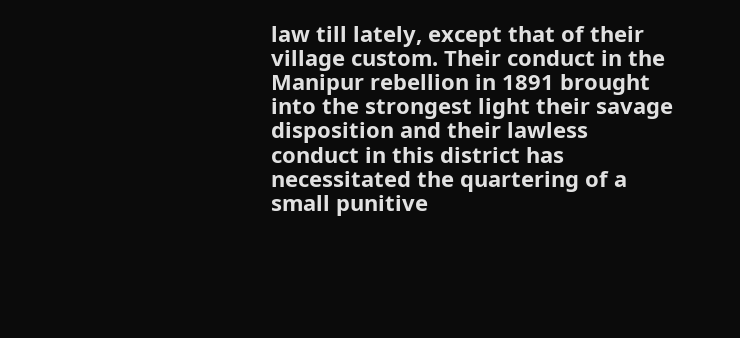law till lately, except that of their village custom. Their conduct in the Manipur rebellion in 1891 brought into the strongest light their savage disposition and their lawless conduct in this district has necessitated the quartering of a small punitive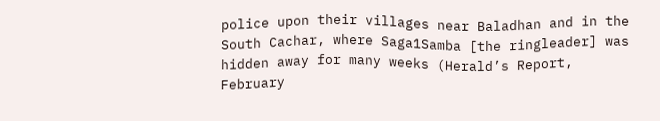police upon their villages near Baladhan and in the South Cachar, where Saga1Samba [the ringleader] was hidden away for many weeks (Herald’s Report, February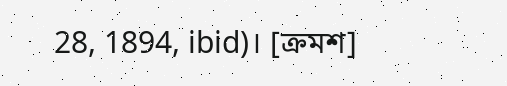28, 1894, ibid)। [ক্রমশ]